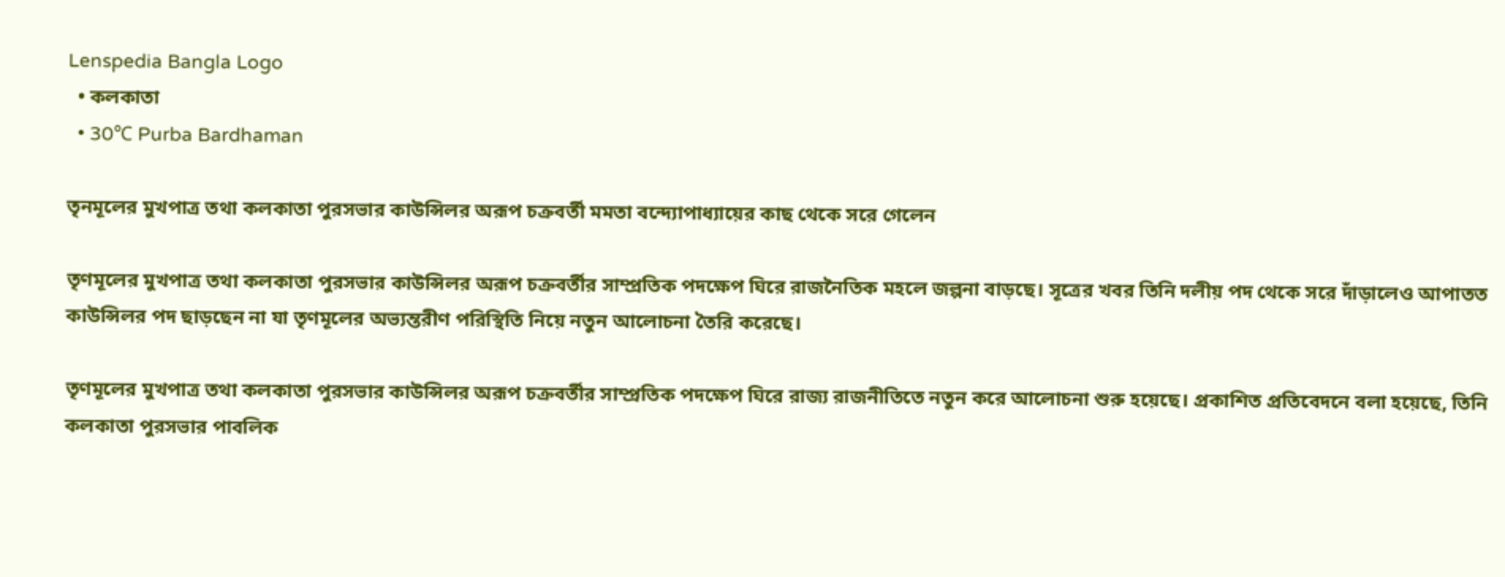Lenspedia Bangla Logo
  • কলকাতা
  • 30℃ Purba Bardhaman

তৃনমূলের মুখপাত্র তথা কলকাতা পুরসভার কাউন্সিলর অরূপ চক্রবর্তী মমতা বন্দ্যোপাধ্যায়ের কাছ থেকে সরে গেলেন

তৃণমূলের মুখপাত্র তথা কলকাতা পুরসভার কাউন্সিলর অরূপ চক্রবর্তীর সাম্প্রতিক পদক্ষেপ ঘিরে রাজনৈতিক মহলে জল্পনা বাড়ছে। সূত্রের খবর তিনি দলীয় পদ থেকে সরে দাঁড়ালেও আপাতত কাউন্সিলর পদ ছাড়ছেন না যা তৃণমূলের অভ্যন্তরীণ পরিস্থিতি নিয়ে নতুন আলোচনা তৈরি করেছে।

তৃণমূলের মুখপাত্র তথা কলকাতা পুরসভার কাউন্সিলর অরূপ চক্রবর্তীর সাম্প্রতিক পদক্ষেপ ঘিরে রাজ্য রাজনীতিতে নতুন করে আলোচনা শুরু হয়েছে। প্রকাশিত প্রতিবেদনে বলা হয়েছে, তিনি কলকাতা পুরসভার পাবলিক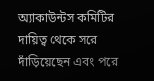অ্যাকাউন্টস কমিটির দায়িত্ব থেকে সরে দাঁড়িয়েছেন এবং পরে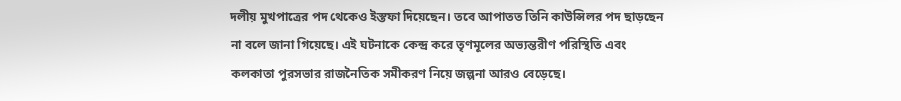দলীয় মুখপাত্রের পদ থেকেও ইস্তফা দিয়েছেন। তবে আপাতত তিনি কাউন্সিলর পদ ছাড়ছেন না বলে জানা গিয়েছে। এই ঘটনাকে কেন্দ্র করে তৃণমূলের অভ্যন্তরীণ পরিস্থিতি এবং কলকাতা পুরসভার রাজনৈতিক সমীকরণ নিয়ে জল্পনা আরও বেড়েছে।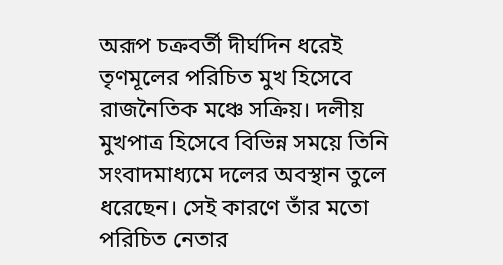অরূপ চক্রবর্তী দীর্ঘদিন ধরেই তৃণমূলের পরিচিত মুখ হিসেবে রাজনৈতিক মঞ্চে সক্রিয়। দলীয় মুখপাত্র হিসেবে বিভিন্ন সময়ে তিনি সংবাদমাধ্যমে দলের অবস্থান তুলে ধরেছেন। সেই কারণে তাঁর মতো পরিচিত নেতার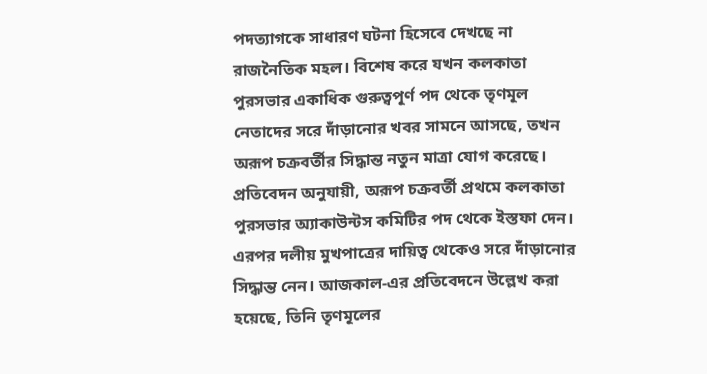পদত্যাগকে সাধারণ ঘটনা হিসেবে দেখছে না রাজনৈতিক মহল। বিশেষ করে যখন কলকাতা পুরসভার একাধিক গুরুত্বপূর্ণ পদ থেকে তৃণমূল নেতাদের সরে দাঁড়ানোর খবর সামনে আসছে, তখন অরূপ চক্রবর্তীর সিদ্ধান্ত নতুন মাত্রা যোগ করেছে। প্রতিবেদন অনুযায়ী, অরূপ চক্রবর্তী প্রথমে কলকাতা পুরসভার অ্যাকাউন্টস কমিটির পদ থেকে ইস্তফা দেন। এরপর দলীয় মুখপাত্রের দায়িত্ব থেকেও সরে দাঁড়ানোর সিদ্ধান্ত নেন। আজকাল-এর প্রতিবেদনে উল্লেখ করা হয়েছে, তিনি তৃণমূলের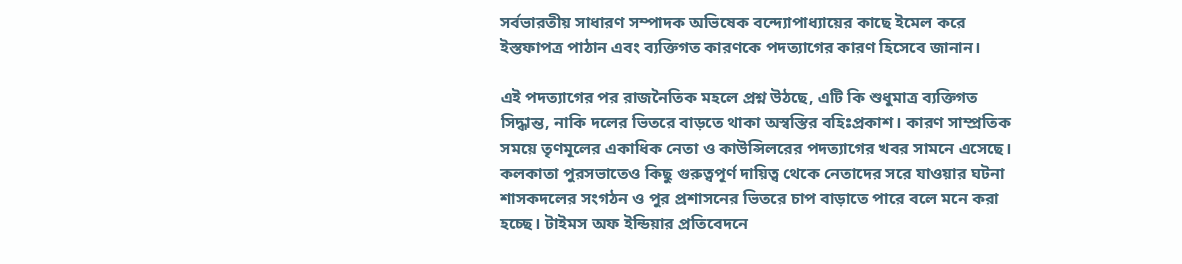সর্বভারতীয় সাধারণ সম্পাদক অভিষেক বন্দ্যোপাধ্যায়ের কাছে ইমেল করে ইস্তফাপত্র পাঠান এবং ব্যক্তিগত কারণকে পদত্যাগের কারণ হিসেবে জানান।

এই পদত্যাগের পর রাজনৈতিক মহলে প্রশ্ন উঠছে, এটি কি শুধুমাত্র ব্যক্তিগত সিদ্ধান্ত, নাকি দলের ভিতরে বাড়তে থাকা অস্বস্তির বহিঃপ্রকাশ। কারণ সাম্প্রতিক সময়ে তৃণমূলের একাধিক নেতা ও কাউন্সিলরের পদত্যাগের খবর সামনে এসেছে। কলকাতা পুরসভাতেও কিছু গুরুত্বপূর্ণ দায়িত্ব থেকে নেতাদের সরে যাওয়ার ঘটনা শাসকদলের সংগঠন ও পুর প্রশাসনের ভিতরে চাপ বাড়াতে পারে বলে মনে করা হচ্ছে। টাইমস অফ ইন্ডিয়ার প্রতিবেদনে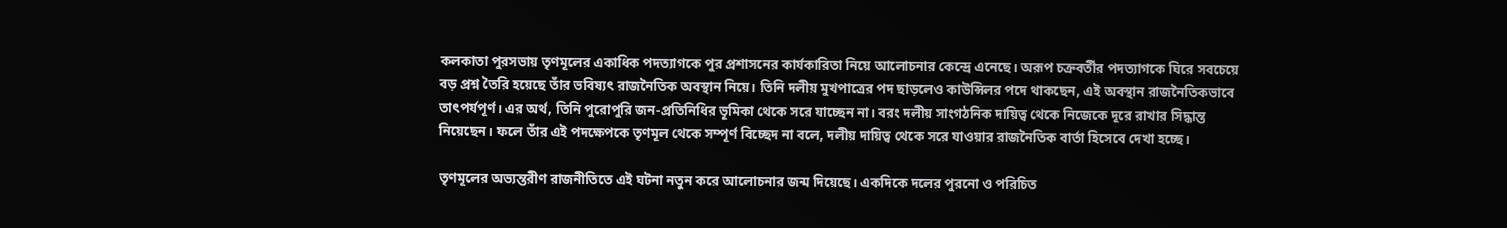কলকাতা পুরসভায় তৃণমূলের একাধিক পদত্যাগকে পুর প্রশাসনের কার্যকারিতা নিয়ে আলোচনার কেন্দ্রে এনেছে। অরূপ চক্রবর্তীর পদত্যাগকে ঘিরে সবচেয়ে বড় প্রশ্ন তৈরি হয়েছে তাঁর ভবিষ্যৎ রাজনৈতিক অবস্থান নিয়ে। তিনি দলীয় মুখপাত্রের পদ ছাড়লেও কাউন্সিলর পদে থাকছেন, এই অবস্থান রাজনৈতিকভাবে তাৎপর্যপূর্ণ। এর অর্থ, তিনি পুরোপুরি জন-প্রতিনিধির ভূমিকা থেকে সরে যাচ্ছেন না। বরং দলীয় সাংগঠনিক দায়িত্ব থেকে নিজেকে দূরে রাখার সিদ্ধান্ত নিয়েছেন। ফলে তাঁর এই পদক্ষেপকে তৃণমূল থেকে সম্পূর্ণ বিচ্ছেদ না বলে, দলীয় দায়িত্ব থেকে সরে যাওয়ার রাজনৈতিক বার্তা হিসেবে দেখা হচ্ছে।

তৃণমূলের অভ্যন্তরীণ রাজনীতিতে এই ঘটনা নতুন করে আলোচনার জন্ম দিয়েছে। একদিকে দলের পুরনো ও পরিচিত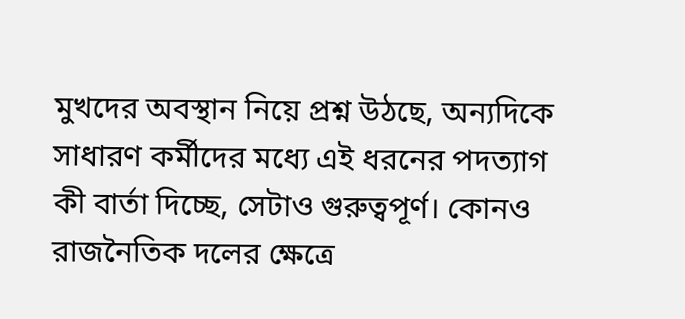মুখদের অবস্থান নিয়ে প্রশ্ন উঠছে, অন্যদিকে সাধারণ কর্মীদের মধ্যে এই ধরনের পদত্যাগ কী বার্তা দিচ্ছে, সেটাও গুরুত্বপূর্ণ। কোনও রাজনৈতিক দলের ক্ষেত্রে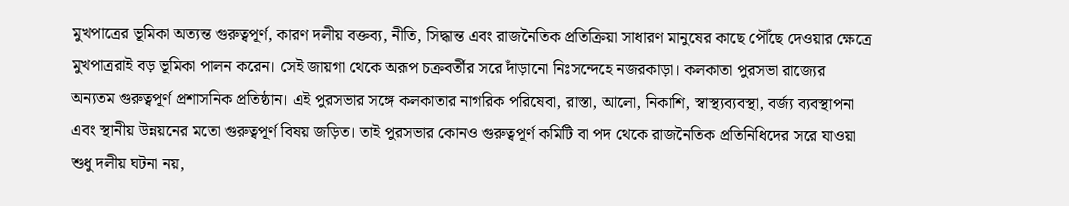মুখপাত্রের ভূমিকা অত্যন্ত গুরুত্বপূর্ণ, কারণ দলীয় বক্তব্য, নীতি, সিদ্ধান্ত এবং রাজনৈতিক প্রতিক্রিয়া সাধারণ মানুষের কাছে পৌঁছে দেওয়ার ক্ষেত্রে মুখপাত্ররাই বড় ভূমিকা পালন করেন। সেই জায়গা থেকে অরূপ চক্রবর্তীর সরে দাঁড়ানো নিঃসন্দেহে নজরকাড়া। কলকাতা পুরসভা রাজ্যের অন্যতম গুরুত্বপূর্ণ প্রশাসনিক প্রতিষ্ঠান। এই পুরসভার সঙ্গে কলকাতার নাগরিক পরিষেবা, রাস্তা, আলো, নিকাশি, স্বাস্থ্যব্যবস্থা, বর্জ্য ব্যবস্থাপনা এবং স্থানীয় উন্নয়নের মতো গুরুত্বপূর্ণ বিষয় জড়িত। তাই পুরসভার কোনও গুরুত্বপূর্ণ কমিটি বা পদ থেকে রাজনৈতিক প্রতিনিধিদের সরে যাওয়া শুধু দলীয় ঘটনা নয়,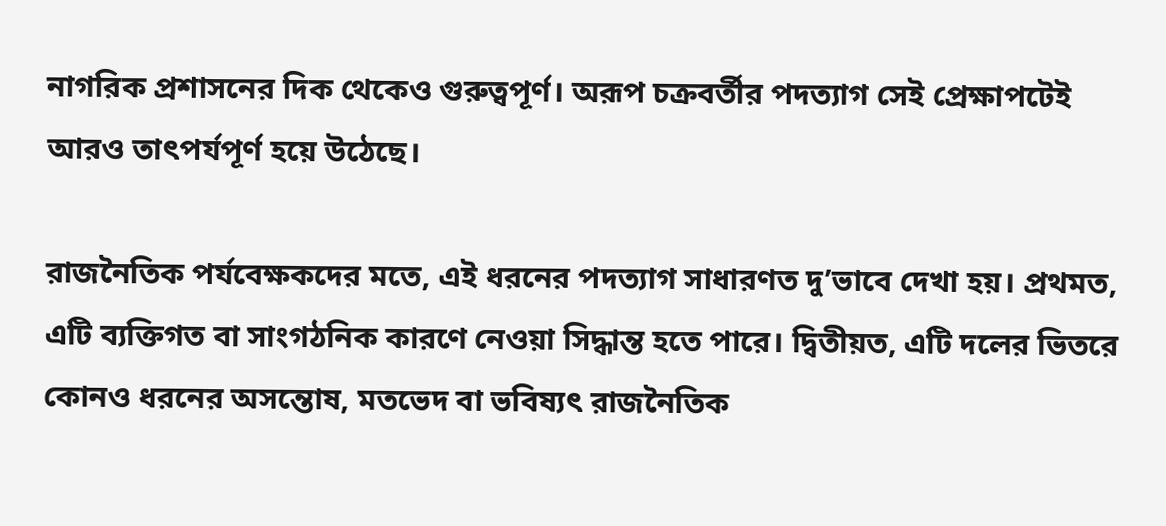নাগরিক প্রশাসনের দিক থেকেও গুরুত্বপূর্ণ। অরূপ চক্রবর্তীর পদত্যাগ সেই প্রেক্ষাপটেই আরও তাৎপর্যপূর্ণ হয়ে উঠেছে।

রাজনৈতিক পর্যবেক্ষকদের মতে, এই ধরনের পদত্যাগ সাধারণত দু’ভাবে দেখা হয়। প্রথমত, এটি ব্যক্তিগত বা সাংগঠনিক কারণে নেওয়া সিদ্ধান্ত হতে পারে। দ্বিতীয়ত, এটি দলের ভিতরে কোনও ধরনের অসন্তোষ, মতভেদ বা ভবিষ্যৎ রাজনৈতিক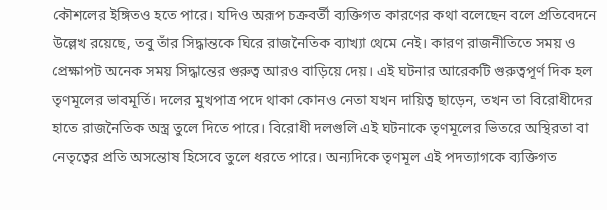কৌশলের ইঙ্গিতও হতে পারে। যদিও অরূপ চক্রবর্তী ব্যক্তিগত কারণের কথা বলেছেন বলে প্রতিবেদনে উল্লেখ রয়েছে, তবু তাঁর সিদ্ধান্তকে ঘিরে রাজনৈতিক ব্যাখ্যা থেমে নেই। কারণ রাজনীতিতে সময় ও প্রেক্ষাপট অনেক সময় সিদ্ধান্তের গুরুত্ব আরও বাড়িয়ে দেয়। এই ঘটনার আরেকটি গুরুত্বপূর্ণ দিক হল তৃণমূলের ভাবমূর্তি। দলের মুখপাত্র পদে থাকা কোনও নেতা যখন দায়িত্ব ছাড়েন, তখন তা বিরোধীদের হাতে রাজনৈতিক অস্ত্র তুলে দিতে পারে। বিরোধী দলগুলি এই ঘটনাকে তৃণমূলের ভিতরে অস্থিরতা বা নেতৃত্বের প্রতি অসন্তোষ হিসেবে তুলে ধরতে পারে। অন্যদিকে তৃণমূল এই পদত্যাগকে ব্যক্তিগত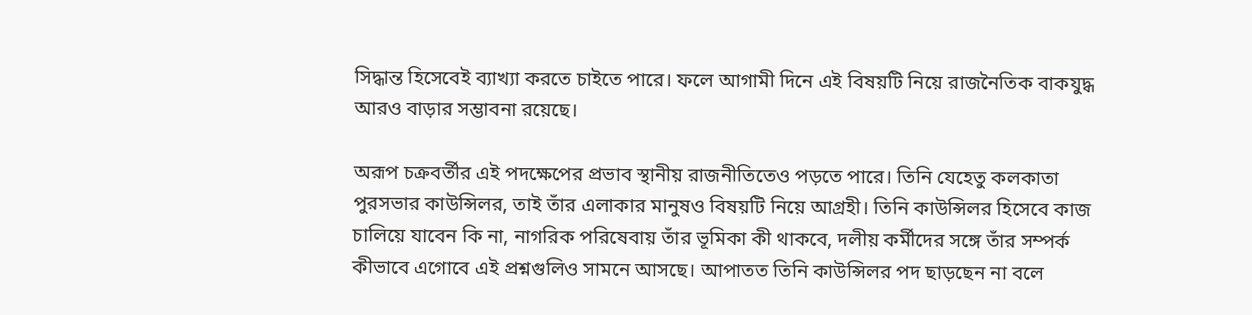সিদ্ধান্ত হিসেবেই ব্যাখ্যা করতে চাইতে পারে। ফলে আগামী দিনে এই বিষয়টি নিয়ে রাজনৈতিক বাকযুদ্ধ আরও বাড়ার সম্ভাবনা রয়েছে।

অরূপ চক্রবর্তীর এই পদক্ষেপের প্রভাব স্থানীয় রাজনীতিতেও পড়তে পারে। তিনি যেহেতু কলকাতা পুরসভার কাউন্সিলর, তাই তাঁর এলাকার মানুষও বিষয়টি নিয়ে আগ্রহী। তিনি কাউন্সিলর হিসেবে কাজ চালিয়ে যাবেন কি না, নাগরিক পরিষেবায় তাঁর ভূমিকা কী থাকবে, দলীয় কর্মীদের সঙ্গে তাঁর সম্পর্ক কীভাবে এগোবে এই প্রশ্নগুলিও সামনে আসছে। আপাতত তিনি কাউন্সিলর পদ ছাড়ছেন না বলে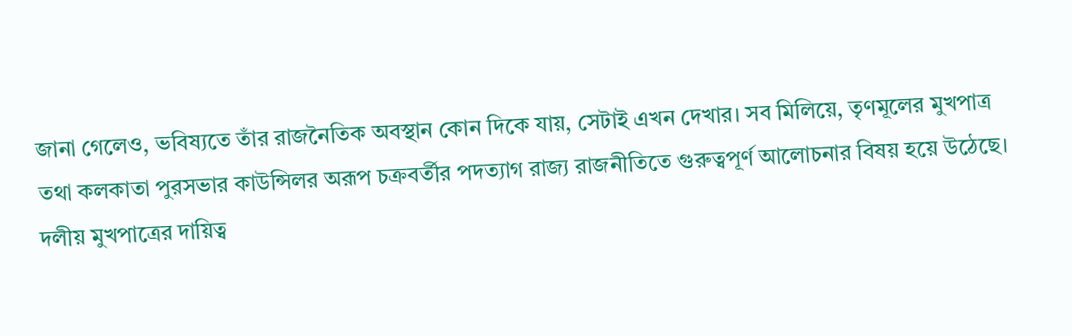জানা গেলেও, ভবিষ্যতে তাঁর রাজনৈতিক অবস্থান কোন দিকে যায়, সেটাই এখন দেখার। সব মিলিয়ে, তৃণমূলের মুখপাত্র তথা কলকাতা পুরসভার কাউন্সিলর অরূপ চক্রবর্তীর পদত্যাগ রাজ্য রাজনীতিতে গুরুত্বপূর্ণ আলোচনার বিষয় হয়ে উঠেছে। দলীয় মুখপাত্রের দায়িত্ব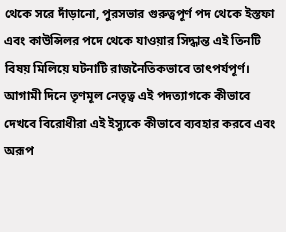থেকে সরে দাঁড়ানো, পুরসভার গুরুত্বপূর্ণ পদ থেকে ইস্তফা এবং কাউন্সিলর পদে থেকে যাওয়ার সিদ্ধান্ত এই তিনটি বিষয় মিলিয়ে ঘটনাটি রাজনৈতিকভাবে তাৎপর্যপূর্ণ। আগামী দিনে তৃণমূল নেতৃত্ব এই পদত্যাগকে কীভাবে দেখবে বিরোধীরা এই ইস্যুকে কীভাবে ব্যবহার করবে এবং অরূপ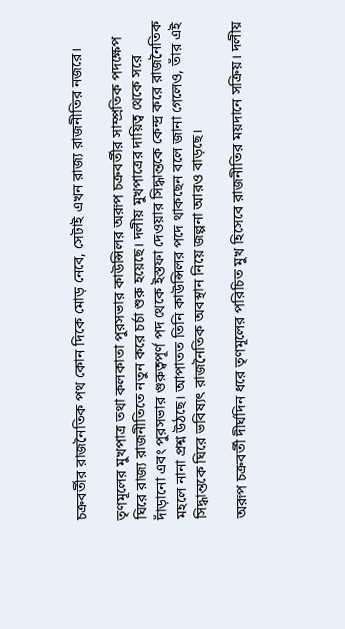চক্রবর্তীর রাজনৈতিক পথ কোন দিকে মোড় নেবে, সেটাই এখন রাজ্য রাজনীতির নজরে।

তৃণমূলের মুখপাত্র তথা কলকাতা পুরসভার কাউন্সিলর অরূপ চক্রবর্তীর সাম্প্রতিক পদক্ষেপ ঘিরে রাজ্য রাজনীতিতে নতুন করে চর্চা শুরু হয়েছে। দলীয় মুখপাত্রের দায়িত্ব থেকে সরে দাঁড়ানো এবং পুরসভার গুরুত্বপূর্ণ পদ থেকে ইস্তফা দেওয়ার সিদ্ধান্তকে কেন্দ্র করে রাজনৈতিক মহলে নানা প্রশ্ন উঠছে। আপাতত তিনি কাউন্সিলর পদে থাকছেন বলে জানা গেলেও, তাঁর এই সিদ্ধান্তকে ঘিরে ভবিষ্যৎ রাজনৈতিক অবস্থান নিয়ে জল্পনা আরও বাড়ছে।

অরূপ চক্রবর্তী দীর্ঘদিন ধরে তৃণমূলের পরিচিত মুখ হিসেবে রাজনীতির ময়দানে সক্রিয়। দলীয়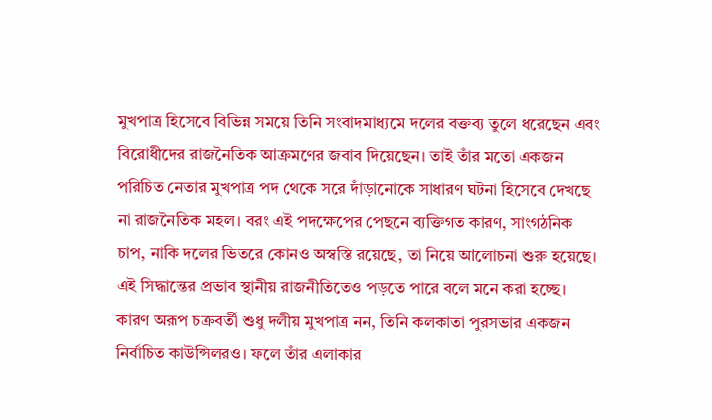মুখপাত্র হিসেবে বিভিন্ন সময়ে তিনি সংবাদমাধ্যমে দলের বক্তব্য তুলে ধরেছেন এবং বিরোধীদের রাজনৈতিক আক্রমণের জবাব দিয়েছেন। তাই তাঁর মতো একজন পরিচিত নেতার মুখপাত্র পদ থেকে সরে দাঁড়ানোকে সাধারণ ঘটনা হিসেবে দেখছে না রাজনৈতিক মহল। বরং এই পদক্ষেপের পেছনে ব্যক্তিগত কারণ, সাংগঠনিক চাপ, নাকি দলের ভিতরে কোনও অস্বস্তি রয়েছে, তা নিয়ে আলোচনা শুরু হয়েছে। এই সিদ্ধান্তের প্রভাব স্থানীয় রাজনীতিতেও পড়তে পারে বলে মনে করা হচ্ছে। কারণ অরূপ চক্রবর্তী শুধু দলীয় মুখপাত্র নন, তিনি কলকাতা পুরসভার একজন নির্বাচিত কাউন্সিলরও। ফলে তাঁর এলাকার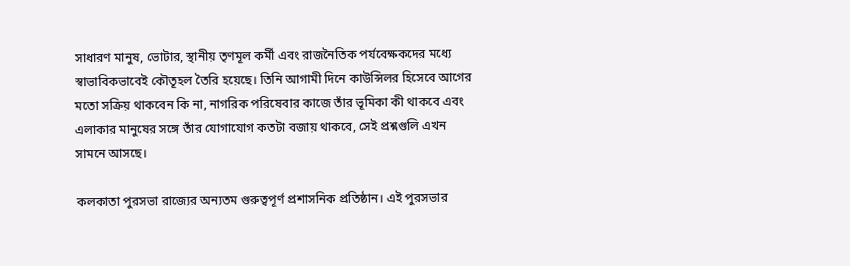সাধারণ মানুষ, ভোটার, স্থানীয় তৃণমূল কর্মী এবং রাজনৈতিক পর্যবেক্ষকদের মধ্যে স্বাভাবিকভাবেই কৌতূহল তৈরি হয়েছে। তিনি আগামী দিনে কাউন্সিলর হিসেবে আগের মতো সক্রিয় থাকবেন কি না, নাগরিক পরিষেবার কাজে তাঁর ভূমিকা কী থাকবে এবং এলাকার মানুষের সঙ্গে তাঁর যোগাযোগ কতটা বজায় থাকবে, সেই প্রশ্নগুলি এখন সামনে আসছে।

কলকাতা পুরসভা রাজ্যের অন্যতম গুরুত্বপূর্ণ প্রশাসনিক প্রতিষ্ঠান। এই পুরসভার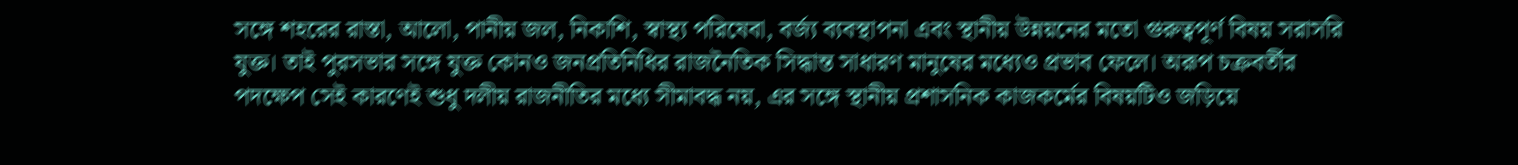সঙ্গে শহরের রাস্তা, আলো, পানীয় জল, নিকাশি, স্বাস্থ্য পরিষেবা, বর্জ্য ব্যবস্থাপনা এবং স্থানীয় উন্নয়নের মতো গুরুত্বপূর্ণ বিষয় সরাসরি যুক্ত। তাই পুরসভার সঙ্গে যুক্ত কোনও জনপ্রতিনিধির রাজনৈতিক সিদ্ধান্ত সাধারণ মানুষের মধ্যেও প্রভাব ফেলে। অরূপ চক্রবর্তীর পদক্ষেপ সেই কারণেই শুধু দলীয় রাজনীতির মধ্যে সীমাবদ্ধ নয়, এর সঙ্গে স্থানীয় প্রশাসনিক কাজকর্মের বিষয়টিও জড়িয়ে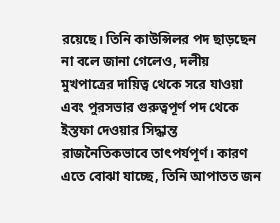রয়েছে। তিনি কাউন্সিলর পদ ছাড়ছেন না বলে জানা গেলেও, দলীয় মুখপাত্রের দায়িত্ব থেকে সরে যাওয়া এবং পুরসভার গুরুত্বপূর্ণ পদ থেকে ইস্তফা দেওয়ার সিদ্ধান্ত রাজনৈতিকভাবে তাৎপর্যপূর্ণ। কারণ এতে বোঝা যাচ্ছে, তিনি আপাতত জন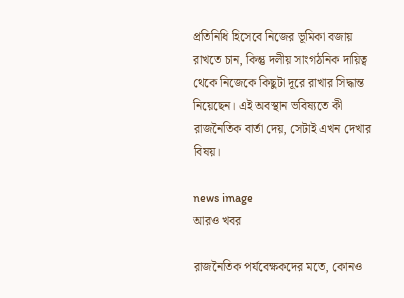প্রতিনিধি হিসেবে নিজের ভূমিকা বজায় রাখতে চান, কিন্তু দলীয় সাংগঠনিক দায়িত্ব থেকে নিজেকে কিছুটা দূরে রাখার সিদ্ধান্ত নিয়েছেন। এই অবস্থান ভবিষ্যতে কী রাজনৈতিক বার্তা দেয়, সেটাই এখন দেখার বিষয়।

news image
আরও খবর

রাজনৈতিক পর্যবেক্ষকদের মতে, কোনও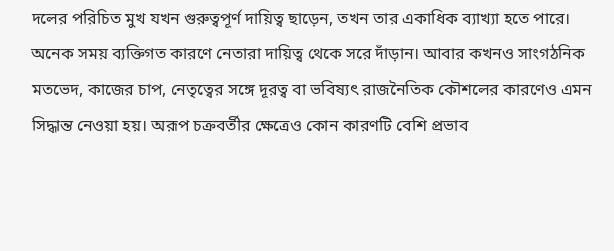দলের পরিচিত মুখ যখন গুরুত্বপূর্ণ দায়িত্ব ছাড়েন, তখন তার একাধিক ব্যাখ্যা হতে পারে। অনেক সময় ব্যক্তিগত কারণে নেতারা দায়িত্ব থেকে সরে দাঁড়ান। আবার কখনও সাংগঠনিক মতভেদ, কাজের চাপ, নেতৃত্বের সঙ্গে দূরত্ব বা ভবিষ্যৎ রাজনৈতিক কৌশলের কারণেও এমন সিদ্ধান্ত নেওয়া হয়। অরূপ চক্রবর্তীর ক্ষেত্রেও কোন কারণটি বেশি প্রভাব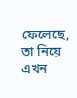ফেলেছে, তা নিয়ে এখন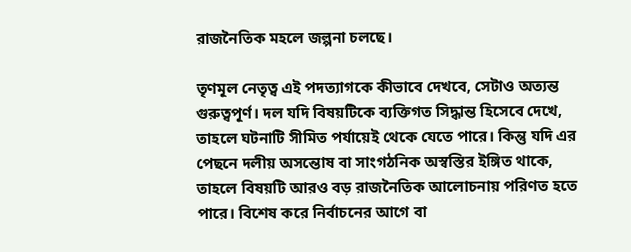রাজনৈতিক মহলে জল্পনা চলছে।

তৃণমূল নেতৃত্ব এই পদত্যাগকে কীভাবে দেখবে, সেটাও অত্যন্ত গুরুত্বপূর্ণ। দল যদি বিষয়টিকে ব্যক্তিগত সিদ্ধান্ত হিসেবে দেখে, তাহলে ঘটনাটি সীমিত পর্যায়েই থেকে যেতে পারে। কিন্তু যদি এর পেছনে দলীয় অসন্তোষ বা সাংগঠনিক অস্বস্তির ইঙ্গিত থাকে, তাহলে বিষয়টি আরও বড় রাজনৈতিক আলোচনায় পরিণত হতে পারে। বিশেষ করে নির্বাচনের আগে বা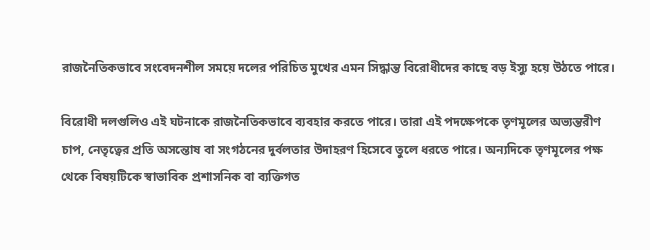রাজনৈতিকভাবে সংবেদনশীল সময়ে দলের পরিচিত মুখের এমন সিদ্ধান্ত বিরোধীদের কাছে বড় ইস্যু হয়ে উঠতে পারে।

বিরোধী দলগুলিও এই ঘটনাকে রাজনৈতিকভাবে ব্যবহার করতে পারে। তারা এই পদক্ষেপকে তৃণমূলের অভ্যন্তরীণ চাপ, নেতৃত্বের প্রতি অসন্তোষ বা সংগঠনের দুর্বলতার উদাহরণ হিসেবে তুলে ধরতে পারে। অন্যদিকে তৃণমূলের পক্ষ থেকে বিষয়টিকে স্বাভাবিক প্রশাসনিক বা ব্যক্তিগত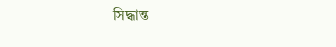সিদ্ধান্ত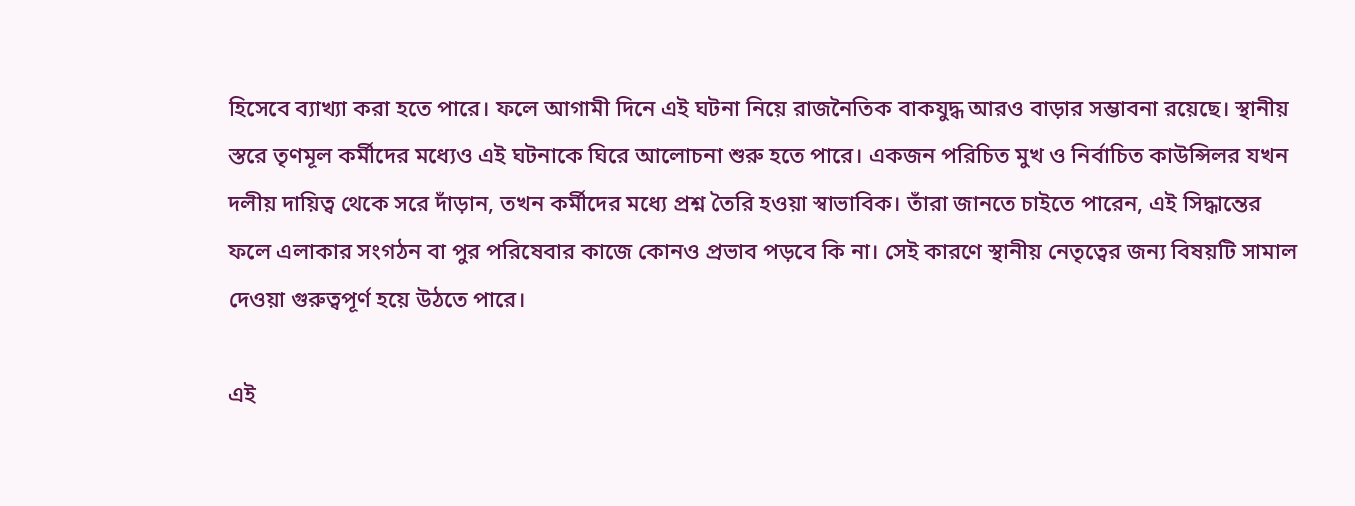হিসেবে ব্যাখ্যা করা হতে পারে। ফলে আগামী দিনে এই ঘটনা নিয়ে রাজনৈতিক বাকযুদ্ধ আরও বাড়ার সম্ভাবনা রয়েছে। স্থানীয় স্তরে তৃণমূল কর্মীদের মধ্যেও এই ঘটনাকে ঘিরে আলোচনা শুরু হতে পারে। একজন পরিচিত মুখ ও নির্বাচিত কাউন্সিলর যখন দলীয় দায়িত্ব থেকে সরে দাঁড়ান, তখন কর্মীদের মধ্যে প্রশ্ন তৈরি হওয়া স্বাভাবিক। তাঁরা জানতে চাইতে পারেন, এই সিদ্ধান্তের ফলে এলাকার সংগঠন বা পুর পরিষেবার কাজে কোনও প্রভাব পড়বে কি না। সেই কারণে স্থানীয় নেতৃত্বের জন্য বিষয়টি সামাল দেওয়া গুরুত্বপূর্ণ হয়ে উঠতে পারে।

এই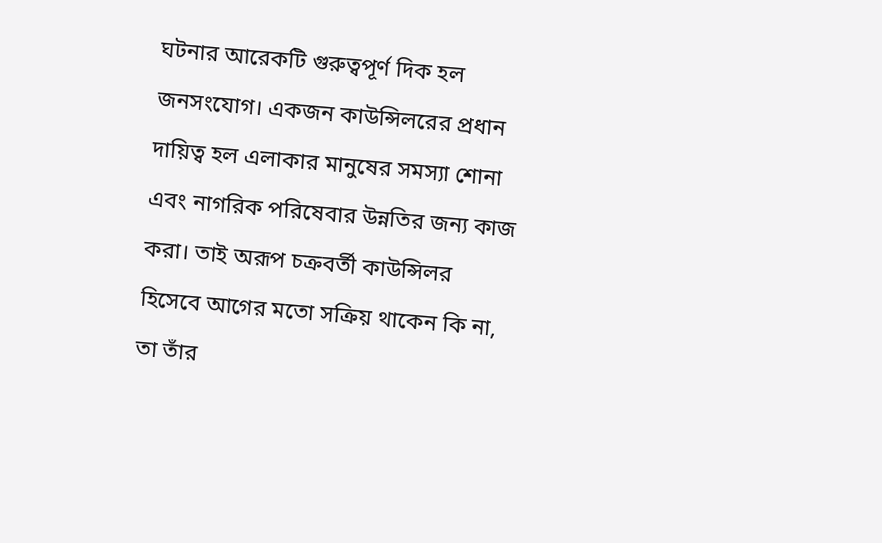ঘটনার আরেকটি গুরুত্বপূর্ণ দিক হল জনসংযোগ। একজন কাউন্সিলরের প্রধান দায়িত্ব হল এলাকার মানুষের সমস্যা শোনা এবং নাগরিক পরিষেবার উন্নতির জন্য কাজ করা। তাই অরূপ চক্রবর্তী কাউন্সিলর হিসেবে আগের মতো সক্রিয় থাকেন কি না, তা তাঁর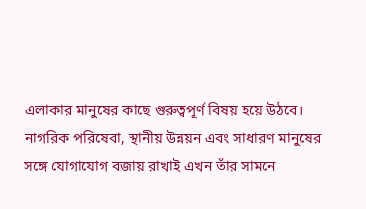এলাকার মানুষের কাছে গুরুত্বপূর্ণ বিষয় হয়ে উঠবে। নাগরিক পরিষেবা, স্থানীয় উন্নয়ন এবং সাধারণ মানুষের সঙ্গে যোগাযোগ বজায় রাখাই এখন তাঁর সামনে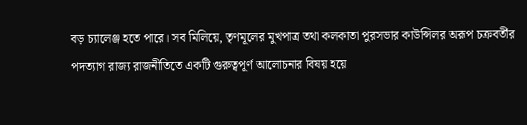বড় চ্যালেঞ্জ হতে পারে। সব মিলিয়ে, তৃণমূলের মুখপাত্র তথা কলকাতা পুরসভার কাউন্সিলর অরূপ চক্রবর্তীর পদত্যাগ রাজ্য রাজনীতিতে একটি গুরুত্বপূর্ণ আলোচনার বিষয় হয়ে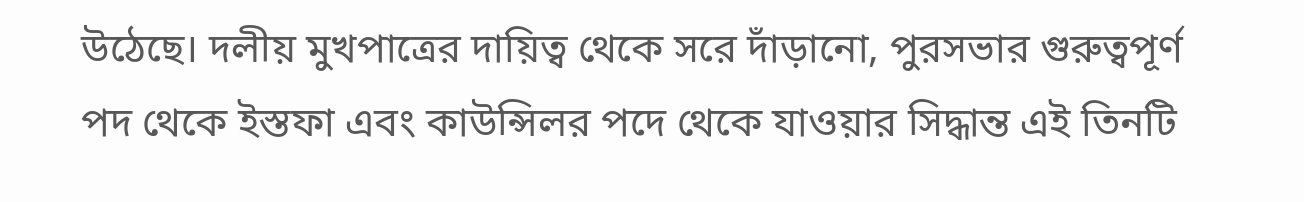উঠেছে। দলীয় মুখপাত্রের দায়িত্ব থেকে সরে দাঁড়ানো, পুরসভার গুরুত্বপূর্ণ পদ থেকে ইস্তফা এবং কাউন্সিলর পদে থেকে যাওয়ার সিদ্ধান্ত এই তিনটি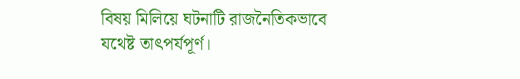বিষয় মিলিয়ে ঘটনাটি রাজনৈতিকভাবে যথেষ্ট তাৎপর্যপূর্ণ।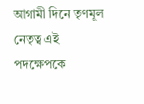আগামী দিনে তৃণমূল নেতৃত্ব এই পদক্ষেপকে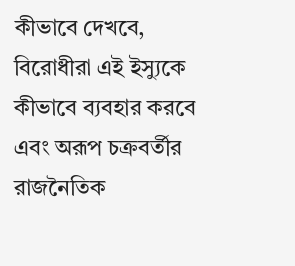কীভাবে দেখবে, বিরোধীরা এই ইস্যুকে কীভাবে ব্যবহার করবে এবং অরূপ চক্রবর্তীর রাজনৈতিক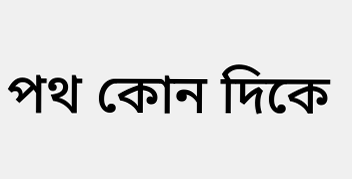পথ কোন দিকে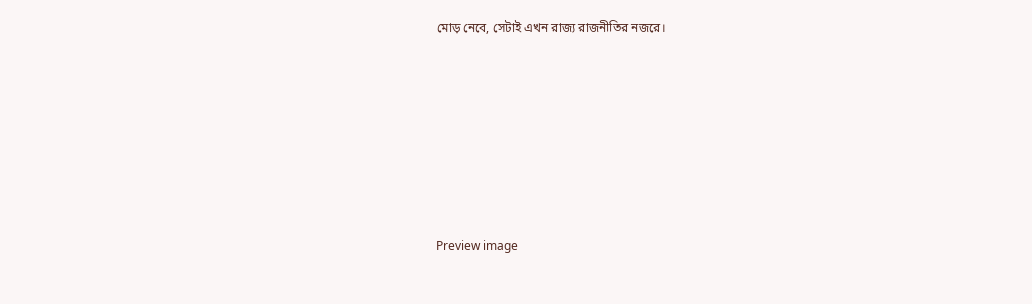মোড় নেবে, সেটাই এখন রাজ্য রাজনীতির নজরে।









Preview image